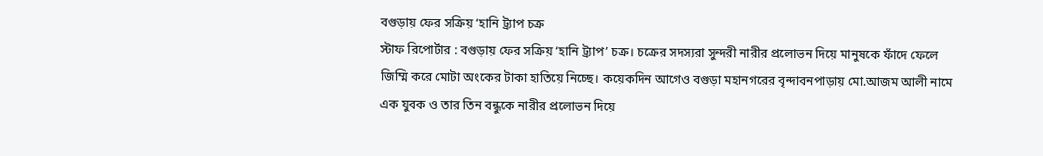বগুড়ায় ফের সক্রিয় ‘হানি ট্র্যাপ চক্র
স্টাফ রিপোর্টার : বগুড়ায় ফের সক্রিয় ‘হানি ট্র্যাপ’ চক্র। চক্রের সদস্যরা সুন্দরী নারীর প্রলোভন দিয়ে মানুষকে ফাঁদে ফেলে জিম্মি করে মোটা অংকের টাকা হাতিয়ে নিচ্ছে। কয়েকদিন আগেও বগুড়া মহানগরের বৃন্দাবনপাড়ায় মো.আজম আলী নামে এক যুবক ও তার তিন বন্ধুকে নারীর প্রলোভন দিয়ে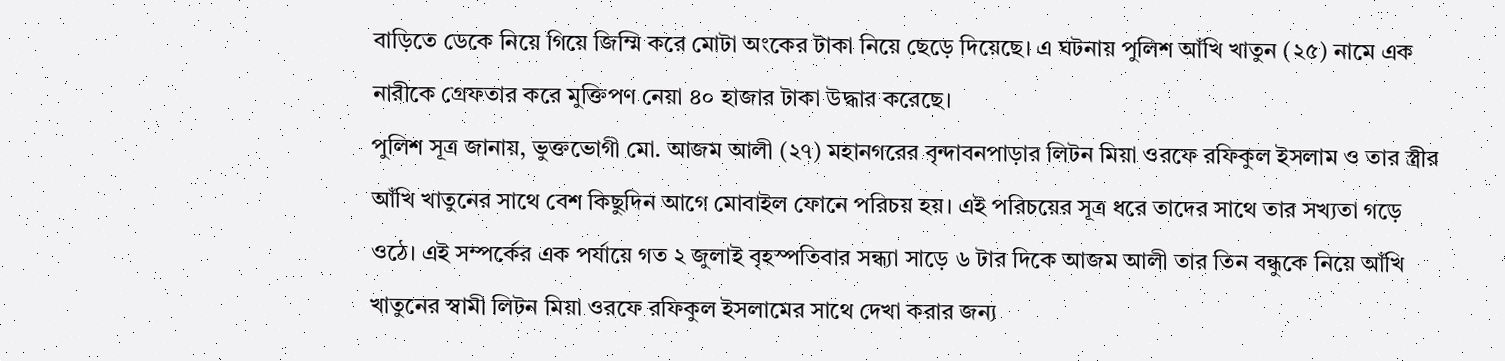বাড়িতে ডেকে নিয়ে গিয়ে জিম্মি করে মোটা অংকের টাকা নিয়ে ছেড়ে দিয়েছে। এ ঘটনায় পুলিশ আঁখি খাতুন (২৫) নামে এক নারীকে গ্রেফতার করে মুক্তিপণ নেয়া ৪০ হাজার টাকা উদ্ধার করেছে।
পুলিশ সূত্র জানায়, ভুক্তভোগী মো. আজম আলী (২৭) মহানগরের বৃন্দাবনপাড়ার লিটন মিয়া ওরফে রফিকুল ইসলাম ও তার স্ত্রীর আঁখি খাতুনের সাথে বেশ কিছুদিন আগে মোবাইল ফোনে পরিচয় হয়। এই পরিচয়ের সূত্র ধরে তাদের সাথে তার সখ্যতা গড়ে ওঠে। এই সম্পর্কের এক পর্যায়ে গত ২ জুলাই বৃহস্পতিবার সন্ধ্যা সাড়ে ৬ টার দিকে আজম আলী তার তিন বন্ধুকে নিয়ে আঁখি খাতুনের স্বামী লিটন মিয়া ওরফে রফিকুল ইসলামের সাথে দেখা করার জন্য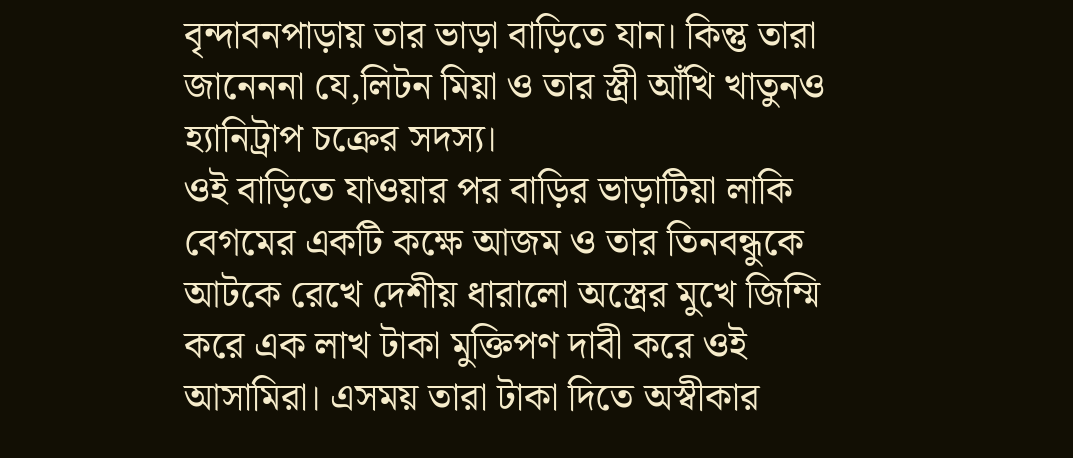বৃন্দাবনপাড়ায় তার ভাড়া বাড়িতে যান। কিন্তু তারা জানেননা যে,লিটন মিয়া ও তার স্ত্রী আঁখি খাতুনও হ্যানিট্রাপ চক্রের সদস্য।
ওই বাড়িতে যাওয়ার পর বাড়ির ভাড়াটিয়া লাকি বেগমের একটি কক্ষে আজম ও তার তিনবন্ধুকে আটকে রেখে দেশীয় ধারালো অস্ত্রের মুখে জিম্মি করে এক লাখ টাকা মুক্তিপণ দাবী করে ওই আসামিরা। এসময় তারা টাকা দিতে অস্বীকার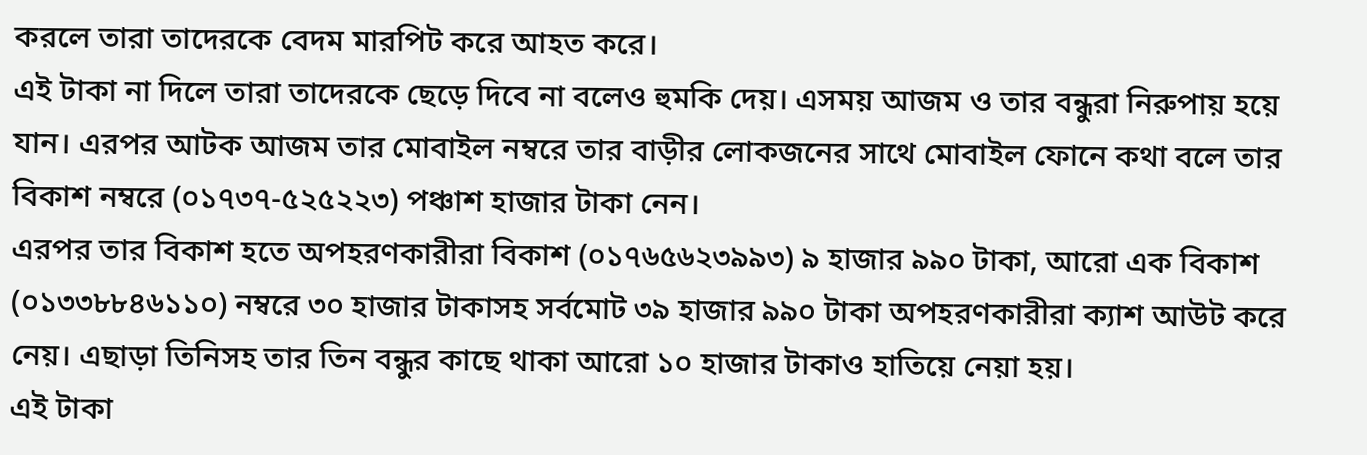করলে তারা তাদেরকে বেদম মারপিট করে আহত করে।
এই টাকা না দিলে তারা তাদেরকে ছেড়ে দিবে না বলেও হুমকি দেয়। এসময় আজম ও তার বন্ধুরা নিরুপায় হয়ে যান। এরপর আটক আজম তার মোবাইল নম্বরে তার বাড়ীর লোকজনের সাথে মোবাইল ফোনে কথা বলে তার বিকাশ নম্বরে (০১৭৩৭-৫২৫২২৩) পঞ্চাশ হাজার টাকা নেন।
এরপর তার বিকাশ হতে অপহরণকারীরা বিকাশ (০১৭৬৫৬২৩৯৯৩) ৯ হাজার ৯৯০ টাকা, আরো এক বিকাশ (০১৩৩৮৮৪৬১১০) নম্বরে ৩০ হাজার টাকাসহ সর্বমোট ৩৯ হাজার ৯৯০ টাকা অপহরণকারীরা ক্যাশ আউট করে নেয়। এছাড়া তিনিসহ তার তিন বন্ধুর কাছে থাকা আরো ১০ হাজার টাকাও হাতিয়ে নেয়া হয়।
এই টাকা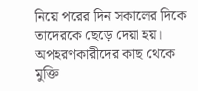নিয়ে পরের দিন সকালের দিকে তাদেরকে ছেড়ে দেয়া হয়। অপহরণকারীদের কাছ থেকে মুক্তি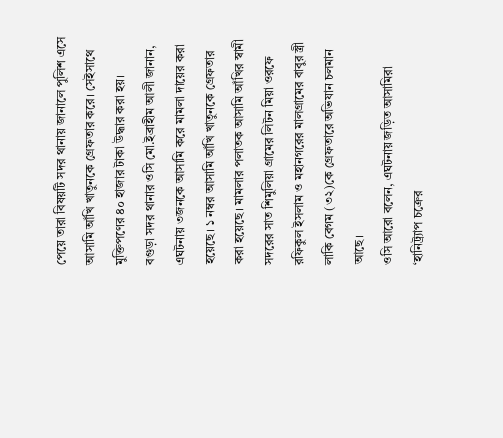পেয়ে তারা বিষয়টি সদর থানায় জানালে পুলিশ এসে আসামি আঁখি খাতুনকে গ্রেফতার করে। সেইসাথে মুক্তিপণের ৪০ হাজার টাকা উদ্ধার করা হয়।
বগুড়া সদর থানার ওসি মো.ইব্রাহীম আলী জানান, এঘটনায় ৩জনকে আসামি করে মামলা দায়ের করা হয়েছে। ১ নম্বর আসামি আঁখি খাতুনকে গ্রেফতার করা হয়েছে। মামলার পলাতক আসামি আঁখির স্বামী সদরের সাত শিমুলিয়া গ্রামের লিটন মিয়া ওরফে রফিকুল ইসলাম ও মহানগরের মালগ্রামের বাবুর স্ত্রী লাকি বেগম (৩২)কে গ্রেফতারে অভিযান চলমান আছে।
ওসি আরো বলেন, এঘটনায় জড়িত আসামিরা ‘হানিট্র্যাপ চক্রের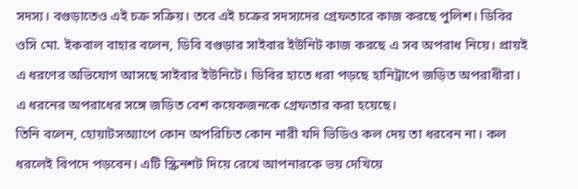সদস্য। বগুড়াতেও এই চক্র সক্রিয়। তবে এই চক্রের সদস্যদের গ্রেফতারে কাজ করছে পুলিশ। ডিবির ওসি মো. ইকবাল বাহার বলেন, ডিবি বগুড়ার সাইবার ইউনিট কাজ করছে এ সব অপরাধ নিয়ে। প্রায়ই এ ধরণের অভিযোগ আসছে সাইবার ইউনিটে। ডিবির হাতে ধরা পড়ছে হানিট্রাপে জড়িত অপরাধীরা। এ ধরনের অপরাধের সঙ্গে জড়িত বেশ কয়েকজনকে গ্রেফতার করা হয়েছে।
তিনি বলেন, হোয়াটসঅ্যাপে কোন অপরিচিত কোন নারী যদি ভিডিও কল দেয় তা ধরবেন না। কল ধরলেই বিপদে পড়বেন। এটি স্ক্রিনশট দিয়ে রেখে আপনারকে ভয় দেখিয়ে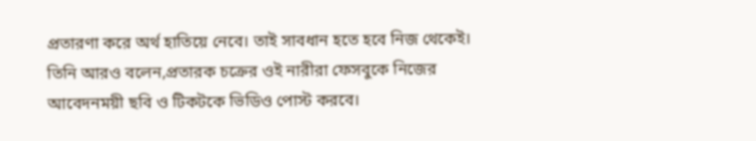প্রতারণা করে অর্থ হাতিয়ে নেবে। তাই সাবধান হতে হবে নিজ থেকেই।
তিনি আরও বলেন,প্রতারক চক্রের ওই নারীরা ফেসবুকে নিজের আবেদনময়ী ছবি ও টিকটকে ভিডিও পোস্ট করবে।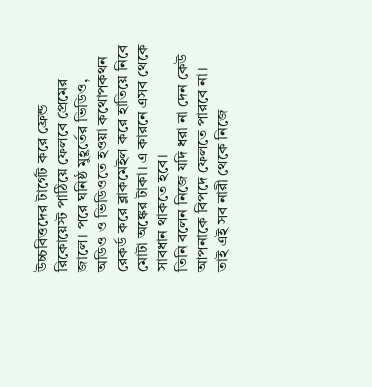উচ্চবিত্তদের টার্গেট করে ফ্রেন্ড রিকোয়েস্ট পাঠিয়ে ফেলবে প্রেমের জালে। পরে ঘনিষ্ঠ মুহূর্তের ভিডিও, অডিও ও ভিডিওতে হওয়া কথোপকথন রেকর্ড করে ব্লাকমেইল করে হাতিয়ে নিবে মোটা অঙ্কের টাকা। এ কারনে এসব থেকে সাবধান থাকতে হবে।
তিনি বলেন নিজে যদি ধরা না দেন কেউ আপনাকে বিপদে ফেলতে পারবে না। তাই এই সব নারী থেকে নিজে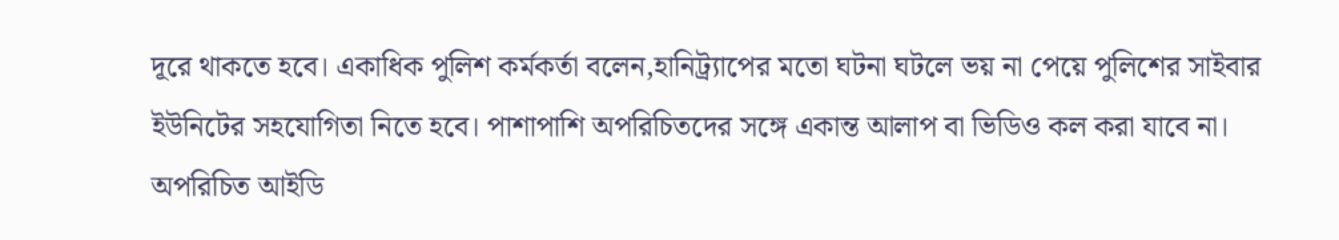দূরে থাকতে হবে। একাধিক পুলিশ কর্মকর্তা বলেন,হানিট্র্যাপের মতো ঘটনা ঘটলে ভয় না পেয়ে পুলিশের সাইবার ইউনিটের সহযোগিতা নিতে হবে। পাশাপাশি অপরিচিতদের সঙ্গে একান্ত আলাপ বা ভিডিও কল করা যাবে না।
অপরিচিত আইডি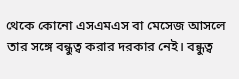থেকে কোনো এসএমএস বা মেসেজ আসলে তার সঙ্গে বন্ধুত্ব করার দরকার নেই। বন্ধুত্ব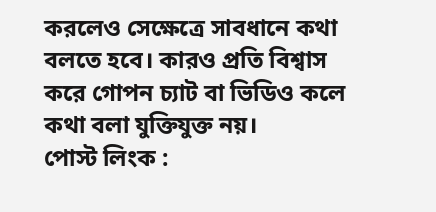করলেও সেক্ষেত্রে সাবধানে কথা বলতে হবে। কারও প্রতি বিশ্বাস করে গোপন চ্যাট বা ভিডিও কলে কথা বলা যুক্তিযুক্ত নয়।
পোস্ট লিংক :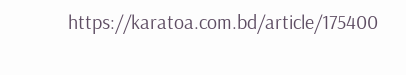https://karatoa.com.bd/article/175400